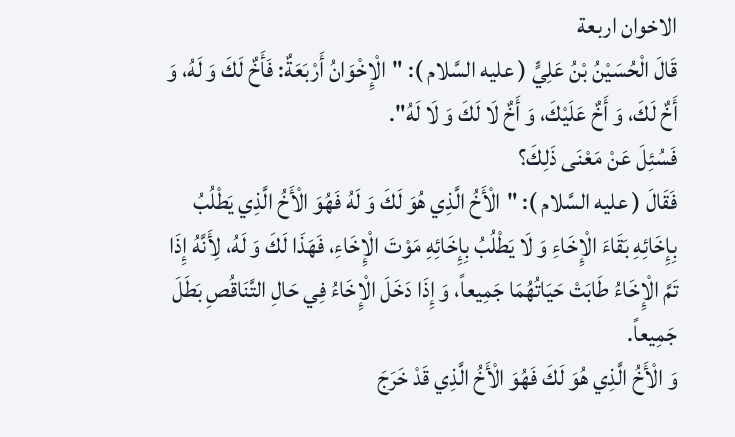الاخوان اربعة
قَالَ الْحُسَيْنُ بْنُ عَلِيٍّ ( عليه السَّلام ): "الْإِخْوَانُ أَرْبَعَةٌ: فَأَخٌ لَكَ وَ لَهُ، وَ أَخٌ لَكَ، وَ أَخٌ عَلَيْكَ، وَ أَخٌ لَا لَكَ وَ لَا لَهُ".
فَسُئِلَ عَنْ مَعْنَى ذَلِكَ؟
فَقَالَ ( عليه السَّلام ): "الْأَخُ الَّذِي هُوَ لَكَ وَ لَهُ فَهُوَ الْأَخُ الَّذِي يَطْلُبُ بِإِخَائِهِ بَقَاءَ الْإِخَاءِ وَ لَا يَطْلُبُ بِإِخَائِهِ مَوْتَ الْإِخَاءِ، فَهَذَا لَكَ وَ لَهُ، لِأَنَّهُ إِذَا تَمَّ الْإِخَاءُ طَابَتْ حَيَاتُهُمَا جَمِيعاً، وَ إِذَا دَخَلَ الْإِخَاءُ فِي حَالِ التَّنَاقُصِ بَطَلَ جَمِيعاً.
وَ الْأَخُ الَّذِي هُوَ لَكَ فَهُوَ الْأَخُ الَّذِي قَدْ خَرَجَ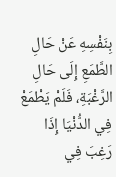بِنَفْسِهِ عَنْ حَالِ الطَّمَعِ إِلَى حَالِ الرَّغْبَةِ، فَلَمْ يَطْمَعْ فِي الدُّنْيَا إِذَا رَغِبَ فِي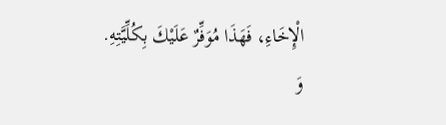الْإِخَاءِ، فَهَذَا مُوَفِّرٌ عَلَيْكَ بِكُلِّيَّتِهِ.
وَ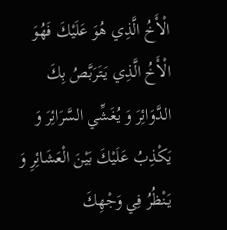الْأَخُ الَّذِي هُوَ عَلَيْكَ فَهُوَ الْأَخُ الَّذِي يَتَرَبَّصُ بِكَ الدَّوَائِرَ وَ يُغَشِّي السَّرَائِرَ وَ يَكْذِبُ عَلَيْكَ بَيْنَ الْعَشَائِرِ وَ يَنْظُرُ فِي وَجْهِكَ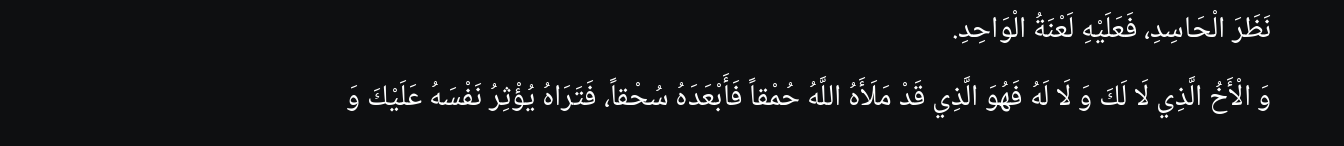نَظَرَ الْحَاسِدِ، فَعَلَيْهِ لَعْنَةُ الْوَاحِدِ.
وَ الْأَخُ الَّذِي لَا لَكَ وَ لَا لَهُ فَهُوَ الَّذِي قَدْ مَلَأَهُ اللَّهُ حُمْقاً فَأَبْعَدَهُ سُحْقاً، فَتَرَاهُ يُؤْثِرُ نَفْسَهُ عَلَيْكَ وَ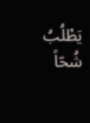يَطْلُبُ شُحّاً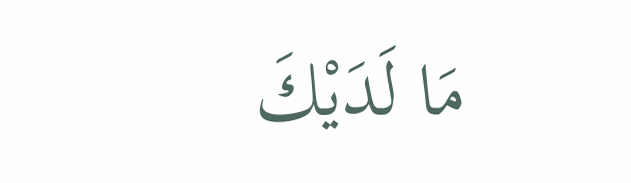مَا لَدَيْكَ